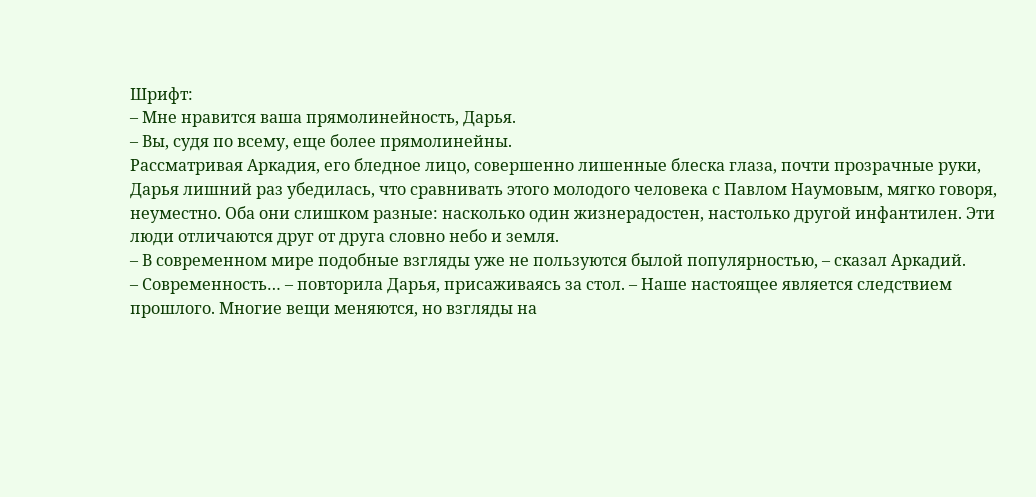Шрифт:
– Мне нравится ваша прямолинейность, Дарья.
– Вы, судя по всему, еще более прямолинейны.
Рассматривая Аркадия, его бледное лицо, совершенно лишенные блеска глаза, почти прозрачные руки, Дарья лишний раз убедилась, что сравнивать этого молодого человека с Павлом Наумовым, мягко говоря, неуместно. Оба они слишком разные: насколько один жизнерадостен, настолько другой инфантилен. Эти люди отличаются друг от друга словно небо и земля.
– В современном мире подобные взгляды уже не пользуются былой популярностью, – сказал Аркадий.
– Современность… – повторила Дарья, присаживаясь за стол. – Наше настоящее является следствием прошлого. Многие вещи меняются, но взгляды на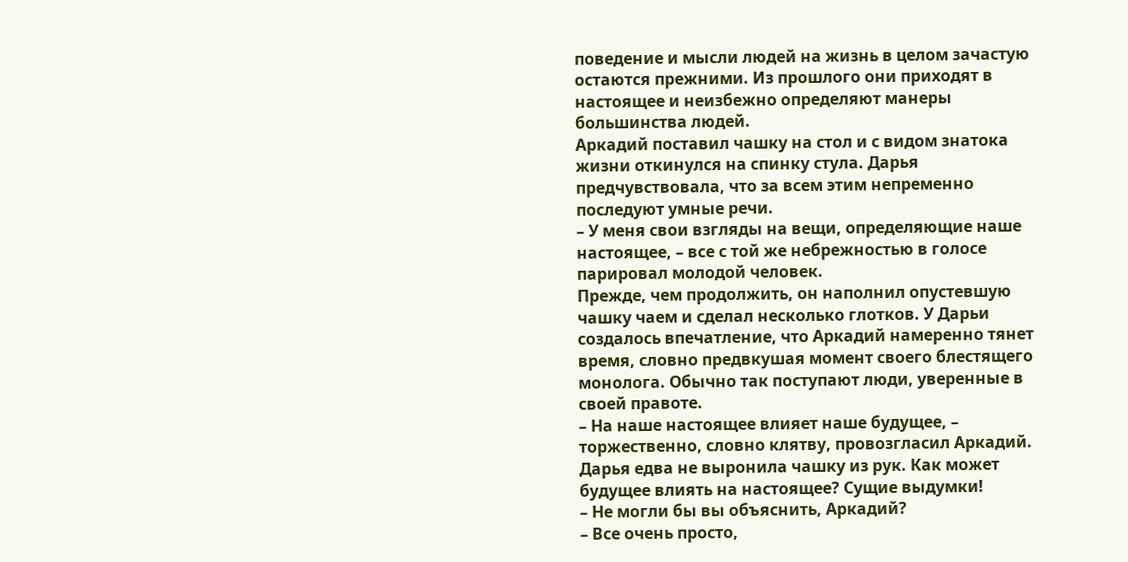поведение и мысли людей на жизнь в целом зачастую остаются прежними. Из прошлого они приходят в настоящее и неизбежно определяют манеры большинства людей.
Аркадий поставил чашку на стол и с видом знатока жизни откинулся на спинку стула. Дарья предчувствовала, что за всем этим непременно последуют умные речи.
– У меня свои взгляды на вещи, определяющие наше настоящее, – все с той же небрежностью в голосе парировал молодой человек.
Прежде, чем продолжить, он наполнил опустевшую чашку чаем и сделал несколько глотков. У Дарьи создалось впечатление, что Аркадий намеренно тянет время, словно предвкушая момент своего блестящего монолога. Обычно так поступают люди, уверенные в своей правоте.
– На наше настоящее влияет наше будущее, – торжественно, словно клятву, провозгласил Аркадий.
Дарья едва не выронила чашку из рук. Как может будущее влиять на настоящее? Сущие выдумки!
– Не могли бы вы объяснить, Аркадий?
– Все очень просто,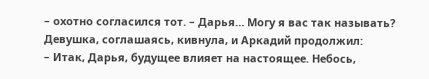– охотно согласился тот. – Дарья… Могу я вас так называть?
Девушка, соглашаясь, кивнула, и Аркадий продолжил:
– Итак, Дарья, будущее влияет на настоящее. Небось,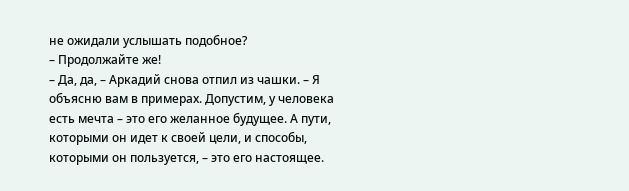не ожидали услышать подобное?
– Продолжайте же!
– Да, да, – Аркадий снова отпил из чашки. – Я объясню вам в примерах. Допустим, у человека есть мечта – это его желанное будущее. А пути, которыми он идет к своей цели, и способы, которыми он пользуется, – это его настоящее.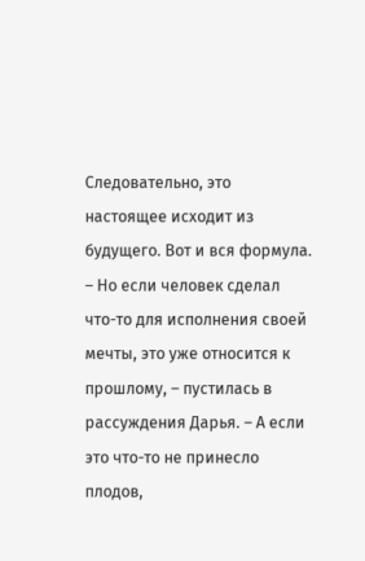Следовательно, это настоящее исходит из будущего. Вот и вся формула.
– Но если человек сделал что-то для исполнения своей мечты, это уже относится к прошлому, – пустилась в рассуждения Дарья. – А если это что-то не принесло плодов,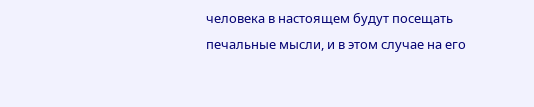человека в настоящем будут посещать печальные мысли, и в этом случае на его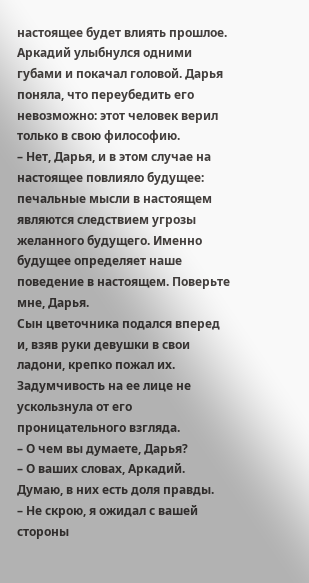настоящее будет влиять прошлое.
Аркадий улыбнулся одними губами и покачал головой. Дарья поняла, что переубедить его невозможно: этот человек верил только в свою философию.
– Нет, Дарья, и в этом случае на настоящее повлияло будущее: печальные мысли в настоящем являются следствием угрозы желанного будущего. Именно будущее определяет наше поведение в настоящем. Поверьте мне, Дарья.
Сын цветочника подался вперед и, взяв руки девушки в свои ладони, крепко пожал их. Задумчивость на ее лице не ускользнула от его проницательного взгляда.
– О чем вы думаете, Дарья?
– О ваших словах, Аркадий. Думаю, в них есть доля правды.
– Не скрою, я ожидал с вашей стороны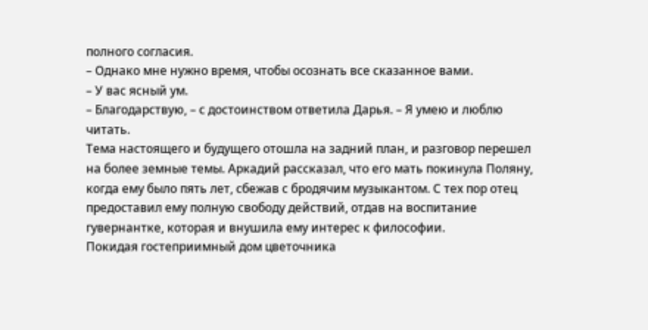полного согласия.
– Однако мне нужно время, чтобы осознать все сказанное вами.
– У вас ясный ум.
– Благодарствую, – с достоинством ответила Дарья. – Я умею и люблю читать.
Тема настоящего и будущего отошла на задний план, и разговор перешел на более земные темы. Аркадий рассказал, что его мать покинула Поляну, когда ему было пять лет, сбежав с бродячим музыкантом. С тех пор отец предоставил ему полную свободу действий, отдав на воспитание гувернантке, которая и внушила ему интерес к философии.
Покидая гостеприимный дом цветочника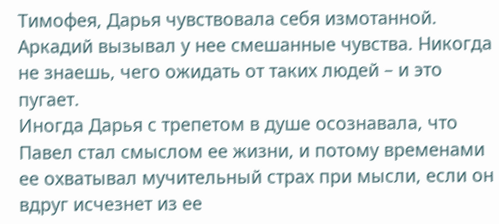Тимофея, Дарья чувствовала себя измотанной. Аркадий вызывал у нее смешанные чувства. Никогда не знаешь, чего ожидать от таких людей – и это пугает.
Иногда Дарья с трепетом в душе осознавала, что Павел стал смыслом ее жизни, и потому временами ее охватывал мучительный страх при мысли, если он вдруг исчезнет из ее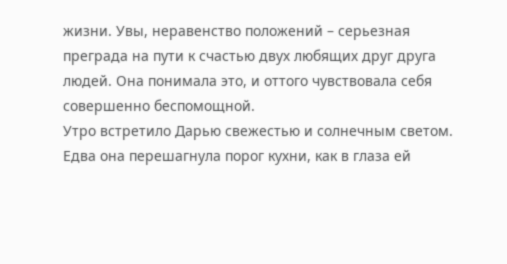жизни. Увы, неравенство положений – серьезная преграда на пути к счастью двух любящих друг друга людей. Она понимала это, и оттого чувствовала себя совершенно беспомощной.
Утро встретило Дарью свежестью и солнечным светом.
Едва она перешагнула порог кухни, как в глаза ей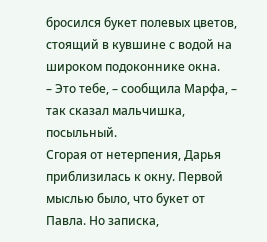бросился букет полевых цветов, стоящий в кувшине с водой на широком подоконнике окна.
– Это тебе, – сообщила Марфа, – так сказал мальчишка, посыльный.
Сгорая от нетерпения, Дарья приблизилась к окну. Первой мыслью было, что букет от Павла. Но записка,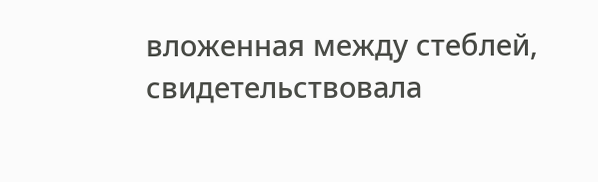вложенная между стеблей, свидетельствовала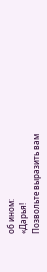об ином:
«Дарья!
Позвольте выразить вам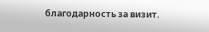благодарность за визит.